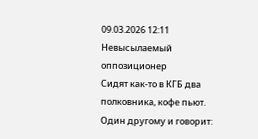09.03.2026 12:11
Невысылаемый оппозиционер
Сидят как-то в КГБ два полковника, кофе пьют. Один другому и говорит: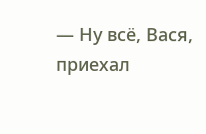— Ну всё, Вася, приехал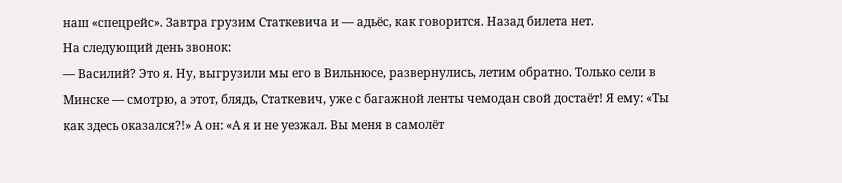наш «спецрейс». Завтра грузим Статкевича и — адьёс, как говорится. Назад билета нет.
На следующий день звонок:
— Василий? Это я. Ну, выгрузили мы его в Вильнюсе, развернулись, летим обратно. Только сели в Минске — смотрю, а этот, блядь, Статкевич, уже с багажной ленты чемодан свой достаёт! Я ему: «Ты как здесь оказался?!» А он: «А я и не уезжал. Вы меня в самолёт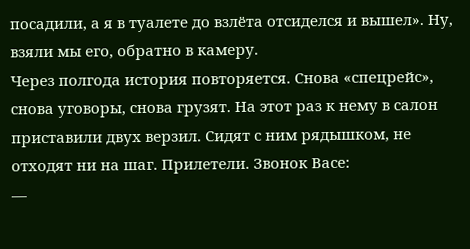посадили, а я в туалете до взлёта отсиделся и вышел». Ну, взяли мы его, обратно в камеру.
Через полгода история повторяется. Снова «спецрейс», снова уговоры, снова грузят. На этот раз к нему в салон приставили двух верзил. Сидят с ним рядышком, не отходят ни на шаг. Прилетели. Звонок Васе:
—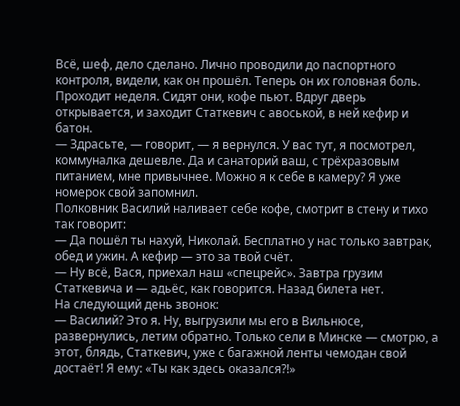Всё, шеф, дело сделано. Лично проводили до паспортного контроля, видели, как он прошёл. Теперь он их головная боль.
Проходит неделя. Сидят они, кофе пьют. Вдруг дверь открывается, и заходит Статкевич с авоськой, в ней кефир и батон.
— Здрасьте, — говорит, — я вернулся. У вас тут, я посмотрел, коммуналка дешевле. Да и санаторий ваш, с трёхразовым питанием, мне привычнее. Можно я к себе в камеру? Я уже номерок свой запомнил.
Полковник Василий наливает себе кофе, смотрит в стену и тихо так говорит:
— Да пошёл ты нахуй, Николай. Бесплатно у нас только завтрак, обед и ужин. А кефир — это за твой счёт.
— Ну всё, Вася, приехал наш «спецрейс». Завтра грузим Статкевича и — адьёс, как говорится. Назад билета нет.
На следующий день звонок:
— Василий? Это я. Ну, выгрузили мы его в Вильнюсе, развернулись, летим обратно. Только сели в Минске — смотрю, а этот, блядь, Статкевич, уже с багажной ленты чемодан свой достаёт! Я ему: «Ты как здесь оказался?!»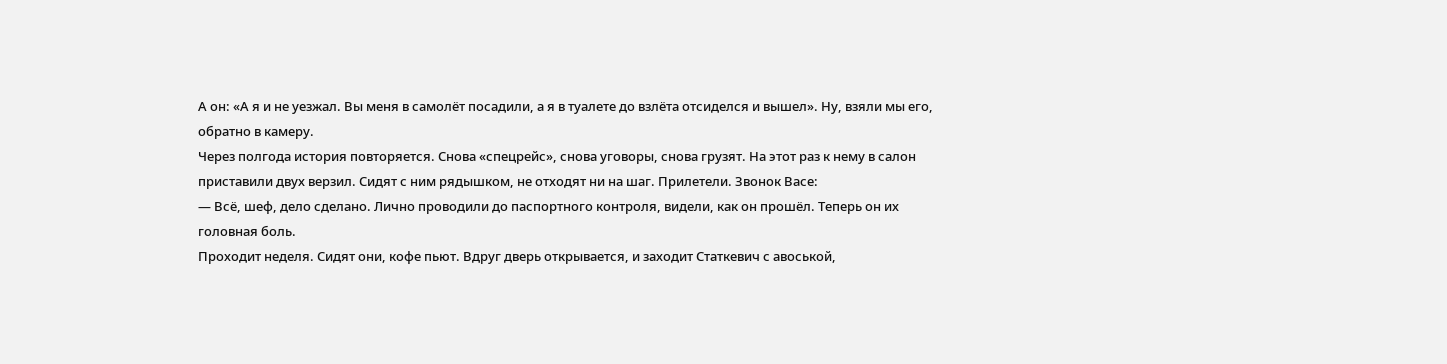А он: «А я и не уезжал. Вы меня в самолёт посадили, а я в туалете до взлёта отсиделся и вышел». Ну, взяли мы его, обратно в камеру.
Через полгода история повторяется. Снова «спецрейс», снова уговоры, снова грузят. На этот раз к нему в салон приставили двух верзил. Сидят с ним рядышком, не отходят ни на шаг. Прилетели. Звонок Васе:
— Всё, шеф, дело сделано. Лично проводили до паспортного контроля, видели, как он прошёл. Теперь он их головная боль.
Проходит неделя. Сидят они, кофе пьют. Вдруг дверь открывается, и заходит Статкевич с авоськой,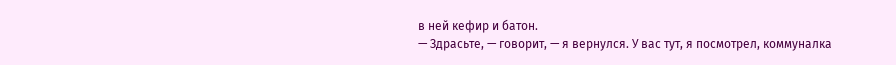в ней кефир и батон.
— Здрасьте, — говорит, — я вернулся. У вас тут, я посмотрел, коммуналка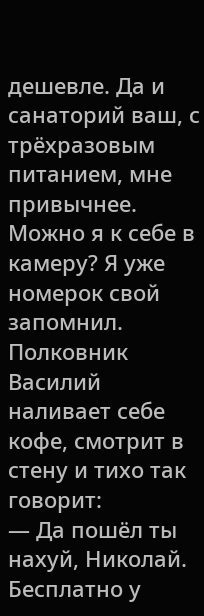дешевле. Да и санаторий ваш, с трёхразовым питанием, мне привычнее. Можно я к себе в камеру? Я уже номерок свой запомнил.
Полковник Василий наливает себе кофе, смотрит в стену и тихо так говорит:
— Да пошёл ты нахуй, Николай. Бесплатно у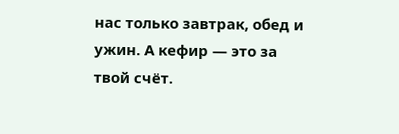нас только завтрак, обед и ужин. А кефир — это за твой счёт.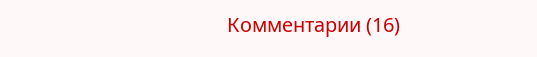Комментарии (16)